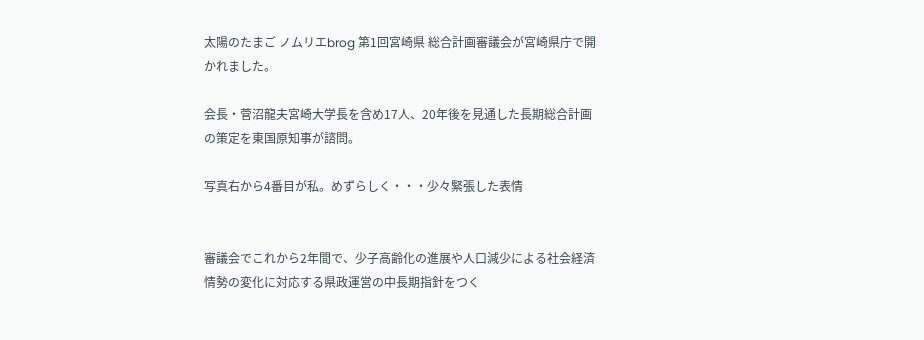太陽のたまご ノムリエbrog 第1回宮崎県 総合計画審議会が宮崎県庁で開かれました。

会長・菅沼龍夫宮崎大学長を含め17人、20年後を見通した長期総合計画の策定を東国原知事が諮問。

写真右から4番目が私。めずらしく・・・少々緊張した表情


審議会でこれから2年間で、少子高齢化の進展や人口減少による社会経済情勢の変化に対応する県政運営の中長期指針をつく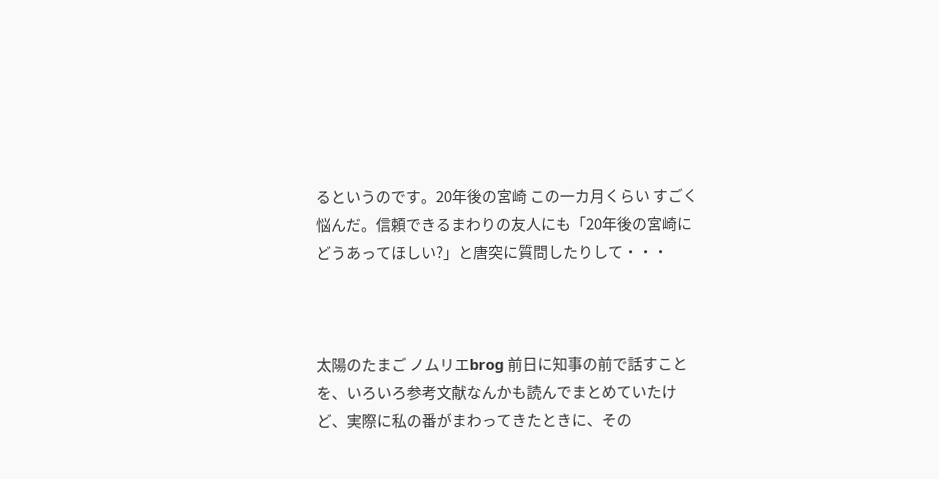るというのです。20年後の宮崎 この一カ月くらい すごく悩んだ。信頼できるまわりの友人にも「20年後の宮崎にどうあってほしい?」と唐突に質問したりして・・・



太陽のたまご ノムリエbrog 前日に知事の前で話すことを、いろいろ参考文献なんかも読んでまとめていたけど、実際に私の番がまわってきたときに、その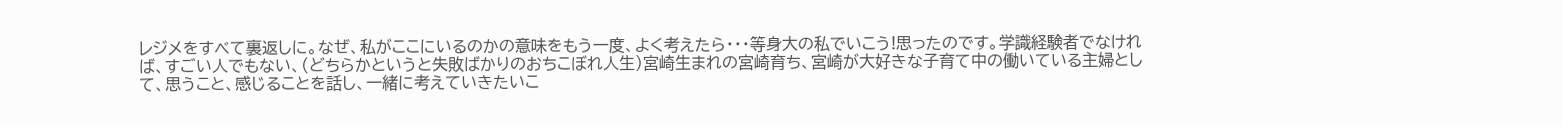レジメをすべて裏返しに。なぜ、私がここにいるのかの意味をもう一度、よく考えたら・・・等身大の私でいこう!思ったのです。学識経験者でなければ、すごい人でもない、(どちらかというと失敗ばかりのおちこぼれ人生)宮崎生まれの宮崎育ち、宮崎が大好きな子育て中の働いている主婦として、思うこと、感じることを話し、一緒に考えていきたいこ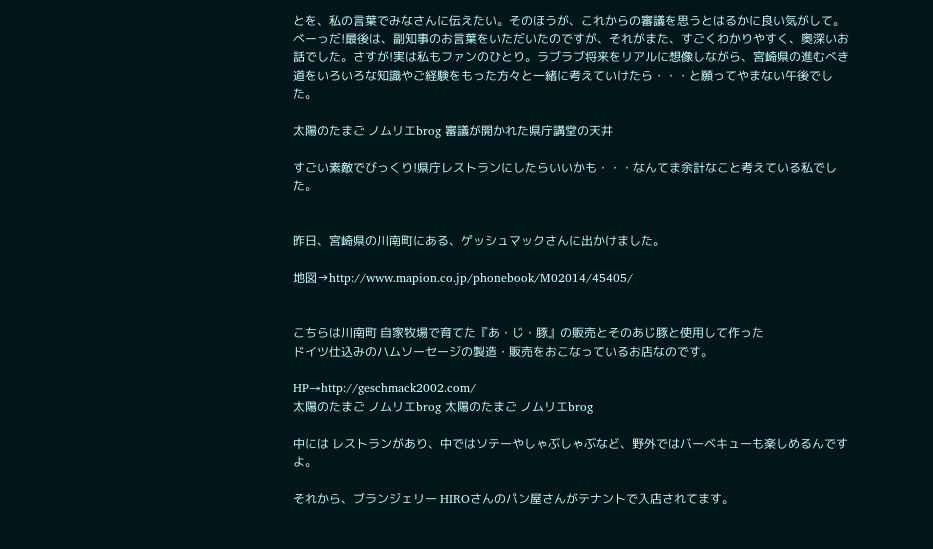とを、私の言葉でみなさんに伝えたい。そのほうが、これからの審議を思うとはるかに良い気がして。べーっだ!最後は、副知事のお言葉をいただいたのですが、それがまた、すごくわかりやすく、奥深いお話でした。さすが!実は私もファンのひとり。ラブラブ将来をリアルに想像しながら、宮崎県の進むべき道をいろいろな知識やご経験をもった方々と一緒に考えていけたら・・・と願ってやまない午後でした。

太陽のたまご ノムリエbrog 審議が開かれた県庁講堂の天井

すごい素敵でびっくり!県庁レストランにしたらいいかも・・・なんてま余計なこと考えている私でした。


昨日、宮崎県の川南町にある、ゲッシュマックさんに出かけました。

地図→http://www.mapion.co.jp/phonebook/M02014/45405/


こちらは川南町 自家牧場で育てた『あ・じ・豚』の販売とそのあじ豚と使用して作った
ドイツ仕込みのハムソーセージの製造・販売をおこなっているお店なのです。

HP→http://geschmack2002.com/
太陽のたまご ノムリエbrog 太陽のたまご ノムリエbrog

中には レストランがあり、中ではソテーやしゃぶしゃぶなど、野外ではバーベキューも楽しめるんですよ。

それから、ブランジェリー HIROさんのパン屋さんがテナントで入店されてます。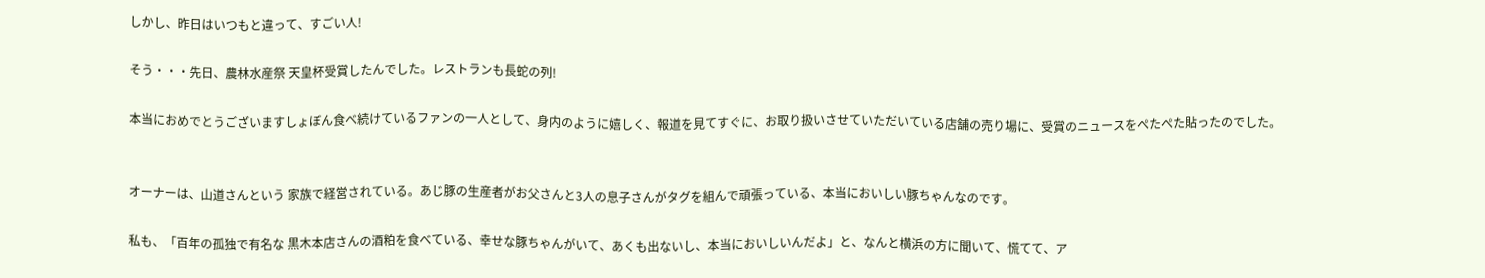しかし、昨日はいつもと違って、すごい人!

そう・・・先日、農林水産祭 天皇杯受賞したんでした。レストランも長蛇の列!

本当におめでとうございますしょぼん食べ続けているファンの一人として、身内のように嬉しく、報道を見てすぐに、お取り扱いさせていただいている店舗の売り場に、受賞のニュースをぺたぺた貼ったのでした。


オーナーは、山道さんという 家族で経営されている。あじ豚の生産者がお父さんと3人の息子さんがタグを組んで頑張っている、本当においしい豚ちゃんなのです。

私も、「百年の孤独で有名な 黒木本店さんの酒粕を食べている、幸せな豚ちゃんがいて、あくも出ないし、本当においしいんだよ」と、なんと横浜の方に聞いて、慌てて、ア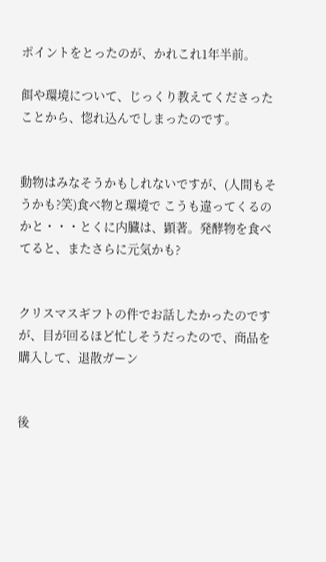ポイントをとったのが、かれこれ1年半前。

餌や環境について、じっくり教えてくださったことから、惚れ込んでしまったのです。


動物はみなそうかもしれないですが、(人間もそうかも?笑)食べ物と環境で こうも違ってくるのかと・・・とくに内臓は、顕著。発酵物を食べてると、またさらに元気かも?


クリスマスギフトの件でお話したかったのですが、目が回るほど忙しそうだったので、商品を購入して、退散ガーン


後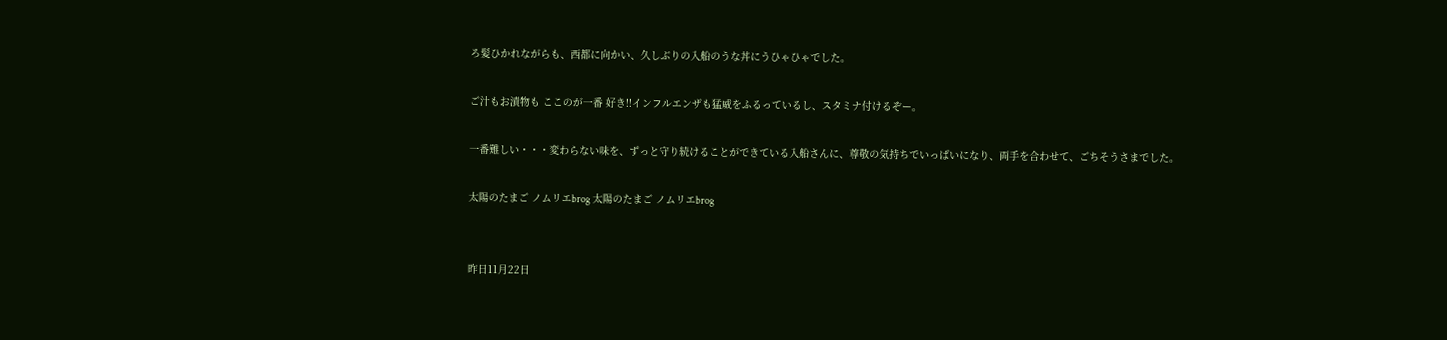ろ髪ひかれながらも、西都に向かい、久しぶりの入船のうな丼にうひゃひゃでした。

ご汁もお漬物も ここのが一番 好き!!インフルエンザも猛威をふるっているし、スタミナ付けるぞー。

一番難しい・・・変わらない味を、ずっと守り続けることができている入船さんに、尊敬の気持ちでいっぱいになり、両手を合わせて、ごちそうさまでした。

太陽のたまご ノムリエbrog 太陽のたまご ノムリエbrog


昨日11月22日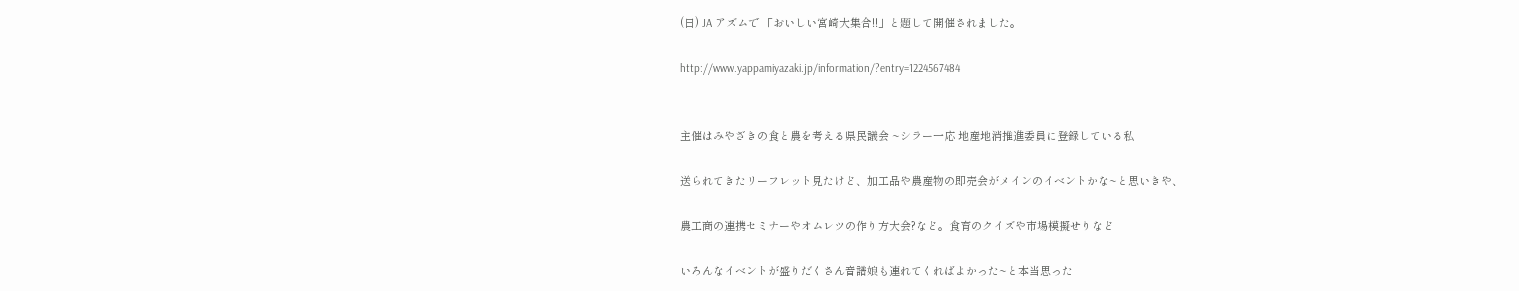(日) JA アズムで 「おいしい宮崎大集合!!」と題して開催されました。

http://www.yappamiyazaki.jp/information/?entry=1224567484


主催はみやざきの食と農を考える県民議会 ~シラー一応 地産地消推進委員に登録している私

送られてきたリーフレット見たけど、加工品や農産物の即売会がメインのイベントかな~と思いきや、

農工商の連携セミナーやオムレツの作り方大会?など。食育のクイズや市場模擬せりなど

いろんなイベントが盛りだくさん音譜娘も連れてくればよかった~と本当思った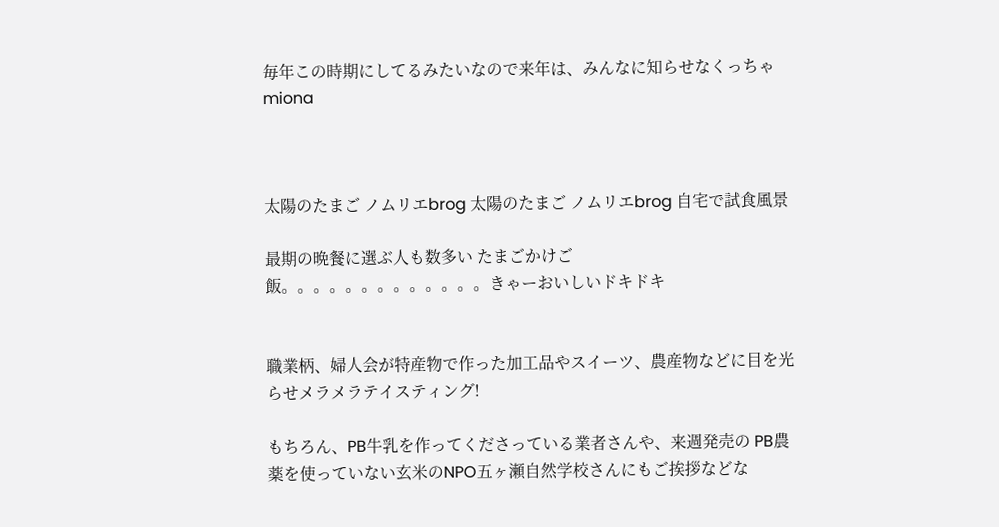毎年この時期にしてるみたいなので来年は、みんなに知らせなくっちゃmiona



太陽のたまご ノムリエbrog 太陽のたまご ノムリエbrog 自宅で試食風景

最期の晩餐に選ぶ人も数多い たまごかけご飯。。。。。。。。。。。。。きゃーおいしいドキドキ


職業柄、婦人会が特産物で作った加工品やスイーツ、農産物などに目を光らせメラメラテイスティング!

もちろん、PB牛乳を作ってくださっている業者さんや、来週発売の PB農薬を使っていない玄米のNPO五ヶ瀬自然学校さんにもご挨拶などな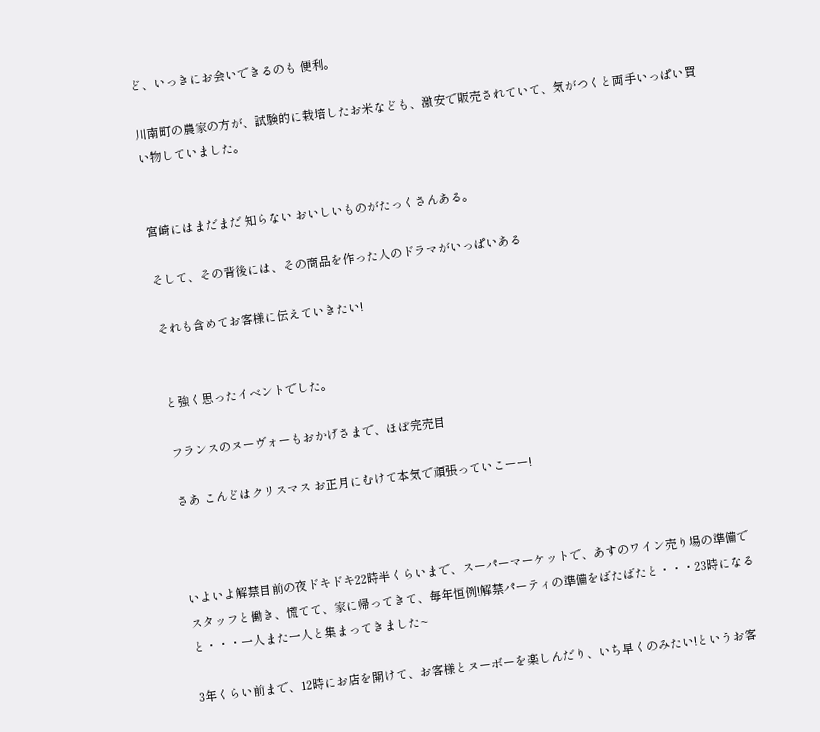ど、いっきにお会いできるのも 便利。

川南町の農家の方が、試験的に栽培したお米なども、激安で販売されていて、気がつくと両手いっぱい買い物していました。


宮崎にはまだまだ 知らない おいしいものがたっくさんある。

そして、その背後には、その商品を作った人のドラマがいっぱいある

それも含めてお客様に伝えていきたい!


と強く思ったイベントでした。

フランスのヌーヴォーもおかげさまで、ほぼ完売目

さあ こんどはクリスマス お正月にむけて本気で頑張っていこーー!



いよいよ解禁目前の夜ドキドキ22時半くらいまで、スーパーマーケットで、あすのワイン売り場の準備でスタッフと働き、慌てて、家に帰ってきて、毎年恒例!解禁パーティの準備をばたばたと・・・23時になると・・・一人また一人と集まってきました~

3年くらい前まで、12時にお店を開けて、お客様とヌーボーを楽しんだり、いち早くのみたい!というお客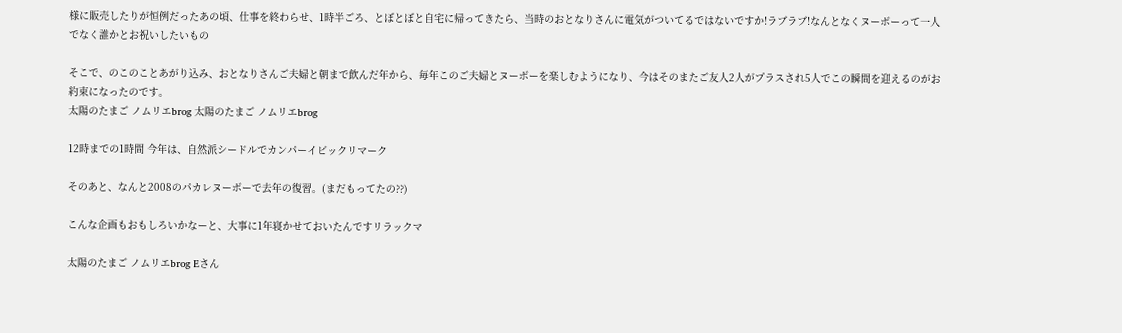様に販売したりが恒例だったあの頃、仕事を終わらせ、1時半ごろ、とぼとぼと自宅に帰ってきたら、当時のおとなりさんに電気がついてるではないですか!ラブラブ!なんとなくヌーボーって一人でなく誰かとお祝いしたいもの

そこで、のこのことあがり込み、おとなりさんご夫婦と朝まで飲んだ年から、毎年このご夫婦とヌーボーを楽しむようになり、今はそのまたご友人2人がプラスされ5人でこの瞬間を迎えるのがお約束になったのです。
太陽のたまご ノムリエbrog 太陽のたまご ノムリエbrog

12時までの1時間 今年は、自然派シードルでカンパーイビックリマーク

そのあと、なんと2008のパカレヌーボーで去年の復習。(まだもってたの??)

こんな企画もおもしろいかなーと、大事に1年寝かせておいたんですリラックマ

太陽のたまご ノムリエbrog Eさん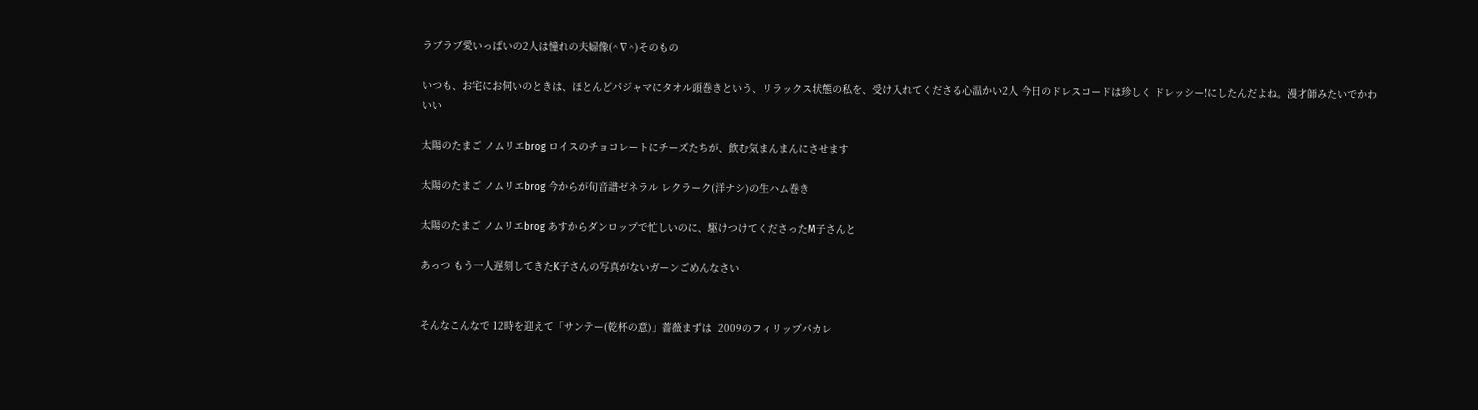ラブラブ愛いっぱいの2人は憧れの夫婦像(^∇^)そのもの

いつも、お宅にお伺いのときは、ほとんどパジャマにタオル頭巻きという、リラックス状態の私を、受け入れてくださる心温かい2人 今日のドレスコードは珍しく ドレッシー!にしたんだよね。漫才師みたいでかわいい

太陽のたまご ノムリエbrog ロイスのチョコレートにチーズたちが、飲む気まんまんにさせます

太陽のたまご ノムリエbrog 今からが旬音譜ゼネラル レクラーク(洋ナシ)の生ハム巻き

太陽のたまご ノムリエbrog あすからダンロップで忙しいのに、駆けつけてくださったM子さんと

あっつ もう一人遅刻してきたK子さんの写真がないガーンごめんなさい


そんなこんなで 12時を迎えて「サンテー(乾杯の意)」薔薇まずは  2009のフィリップパカレ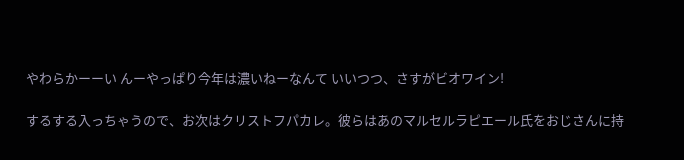やわらかーーい んーやっぱり今年は濃いねーなんて いいつつ、さすがビオワイン!

するする入っちゃうので、お次はクリストフパカレ。彼らはあのマルセルラピエール氏をおじさんに持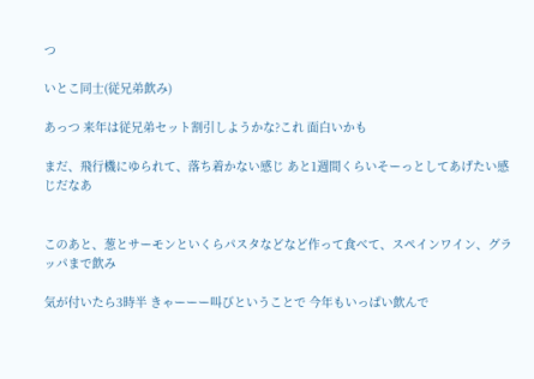つ

いとこ同士(従兄弟飲み)

あっつ 来年は従兄弟セット割引しようかな?これ 面白いかも

まだ、飛行機にゆられて、落ち着かない感じ あと1週間くらいそーっとしてあげたい感じだなあ


このあと、葱とサーモンといくらパスタなどなど作って食べて、スペインワイン、グラッパまで飲み

気が付いたら3時半 きゃーーー叫びということで 今年もいっぱい飲んで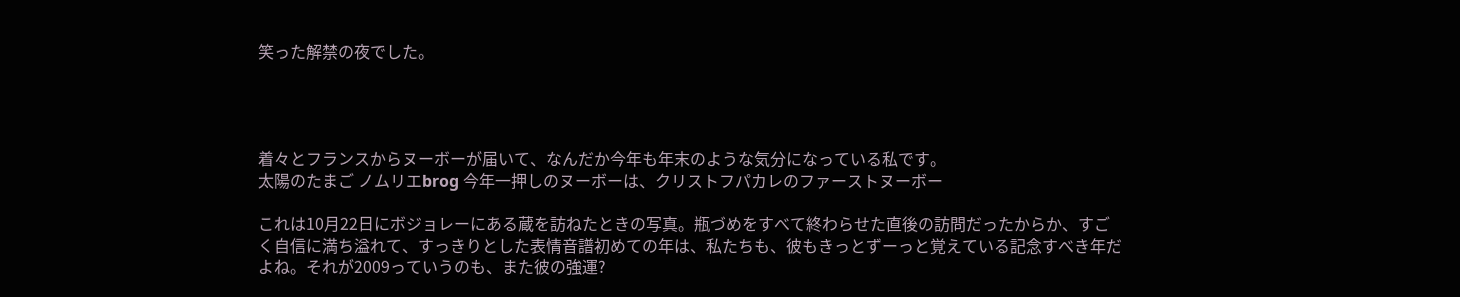笑った解禁の夜でした。




着々とフランスからヌーボーが届いて、なんだか今年も年末のような気分になっている私です。
太陽のたまご ノムリエbrog 今年一押しのヌーボーは、クリストフパカレのファーストヌーボー

これは10月22日にボジョレーにある蔵を訪ねたときの写真。瓶づめをすべて終わらせた直後の訪問だったからか、すごく自信に満ち溢れて、すっきりとした表情音譜初めての年は、私たちも、彼もきっとずーっと覚えている記念すべき年だよね。それが2009っていうのも、また彼の強運?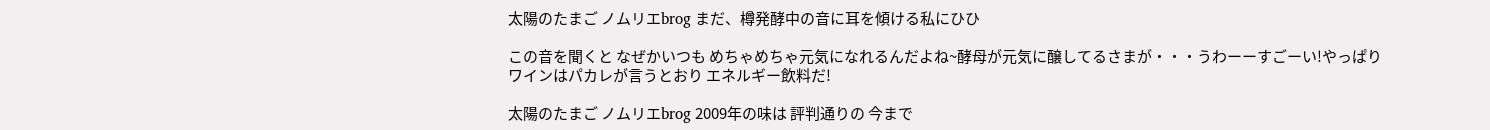太陽のたまご ノムリエbrog まだ、樽発酵中の音に耳を傾ける私にひひ

この音を聞くと なぜかいつも めちゃめちゃ元気になれるんだよね~酵母が元気に醸してるさまが・・・うわーーすごーい!やっぱり ワインはパカレが言うとおり エネルギー飲料だ!

太陽のたまご ノムリエbrog 2009年の味は 評判通りの 今まで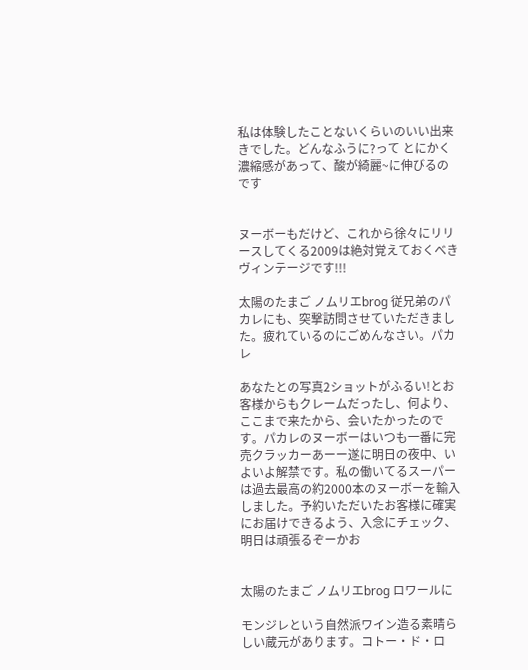私は体験したことないくらいのいい出来きでした。どんなふうに?って とにかく濃縮感があって、酸が綺麗~に伸びるのです


ヌーボーもだけど、これから徐々にリリースしてくる2009は絶対覚えておくべき ヴィンテージです!!!

太陽のたまご ノムリエbrog 従兄弟のパカレにも、突撃訪問させていただきました。疲れているのにごめんなさい。パカレ

あなたとの写真2ショットがふるい!とお客様からもクレームだったし、何より、ここまで来たから、会いたかったのです。パカレのヌーボーはいつも一番に完売クラッカーあーー遂に明日の夜中、いよいよ解禁です。私の働いてるスーパーは過去最高の約2000本のヌーボーを輸入しました。予約いただいたお客様に確実にお届けできるよう、入念にチェック、明日は頑張るぞーかお


太陽のたまご ノムリエbrog ロワールに

モンジレという自然派ワイン造る素晴らしい蔵元があります。コトー・ド・ロ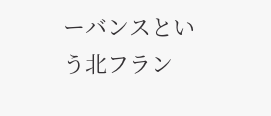ーバンスという北フラン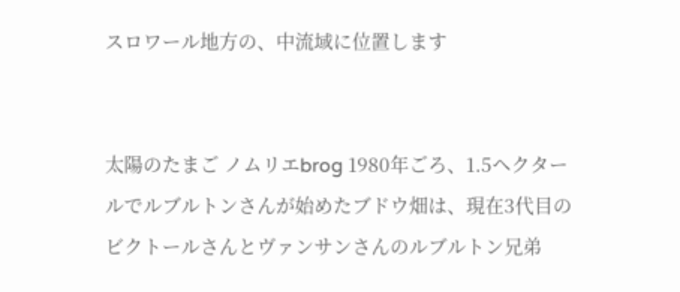スロワール地方の、中流域に位置します


太陽のたまご ノムリエbrog 1980年ごろ、1.5ヘクタールでルブルトンさんが始めたブドウ畑は、現在3代目のビクトールさんとヴァンサンさんのルブルトン兄弟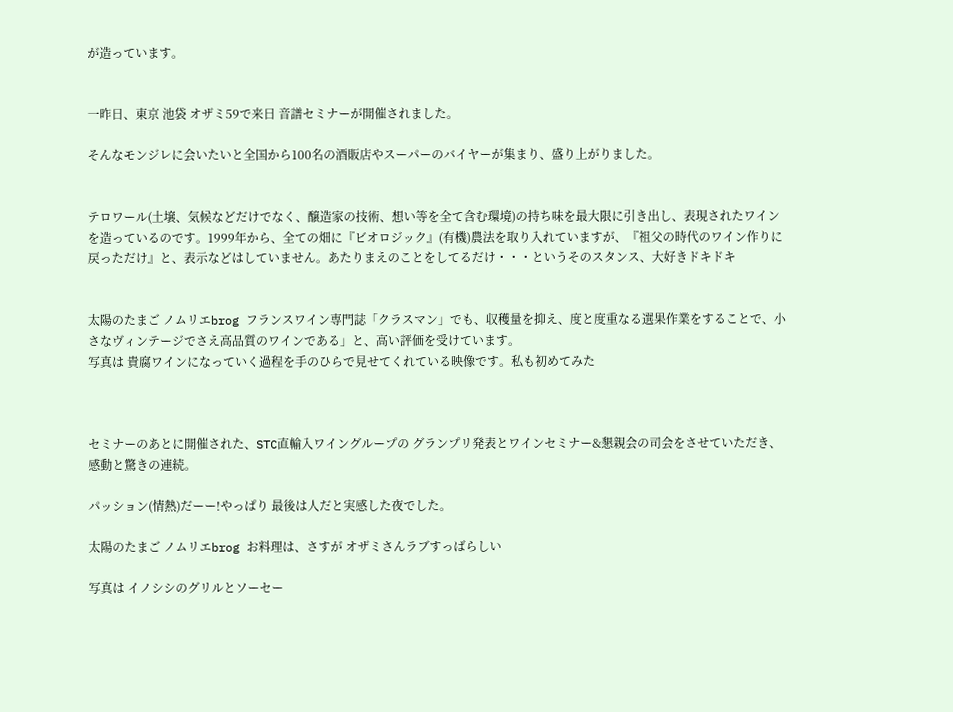が造っています。


一昨日、東京 池袋 オザミ59で来日 音譜セミナーが開催されました。

そんなモンジレに会いたいと全国から100名の酒販店やスーパーのバイヤーが集まり、盛り上がりました。


テロワール(土壌、気候などだけでなく、醸造家の技術、想い等を全て含む環境)の持ち味を最大限に引き出し、表現されたワインを造っているのです。1999年から、全ての畑に『ビオロジック』(有機)農法を取り入れていますが、『祖父の時代のワイン作りに戻っただけ』と、表示などはしていません。あたりまえのことをしてるだけ・・・というそのスタンス、大好きドキドキ


太陽のたまご ノムリエbrog フランスワイン専門誌「クラスマン」でも、収穫量を抑え、度と度重なる選果作業をすることで、小さなヴィンテージでさえ高品質のワインである」と、高い評価を受けています。
写真は 貴腐ワインになっていく過程を手のひらで見せてくれている映像です。私も初めてみた



セミナーのあとに開催された、STC直輸入ワイングループの グランプリ発表とワインセミナー&懇親会の司会をさせていただき、感動と驚きの連続。

パッション(情熱)だーー!やっぱり 最後は人だと実感した夜でした。

太陽のたまご ノムリエbrog お料理は、さすが オザミさんラブすっばらしい

写真は イノシシのグリルとソーセー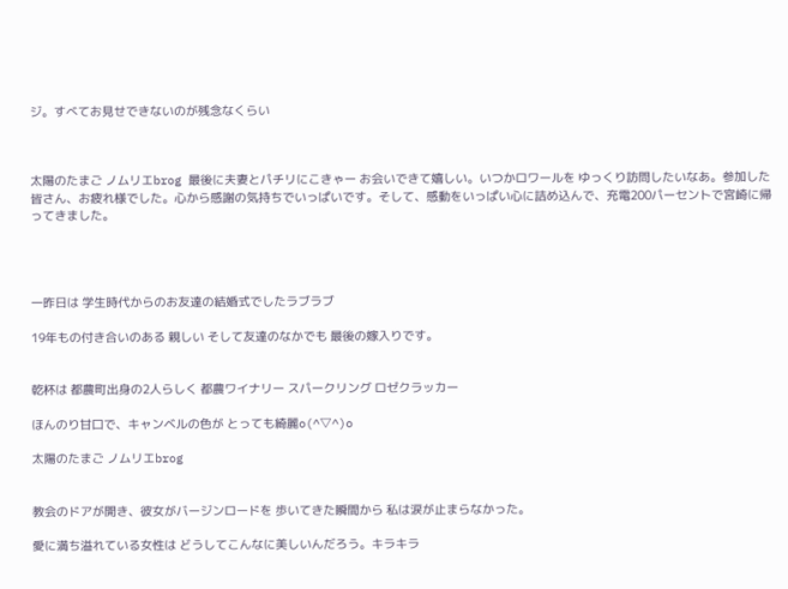ジ。すべてお見せできないのが残念なくらい



太陽のたまご ノムリエbrog 最後に夫妻とパチリにこきゃー お会いできて嬉しい。いつかロワールを ゆっくり訪問したいなあ。参加した皆さん、お疲れ様でした。心から感謝の気持ちでいっぱいです。そして、感動をいっぱい心に詰め込んで、充電200パーセントで宮崎に帰ってきました。




一昨日は 学生時代からのお友達の結婚式でしたラブラブ

19年もの付き合いのある 親しい そして友達のなかでも 最後の嫁入りです。


乾杯は 都農町出身の2人らしく 都農ワイナリー スパークリング ロゼクラッカー

ほんのり甘口で、キャンベルの色が とっても綺麗o(^▽^)o

太陽のたまご ノムリエbrog


教会のドアが開き、彼女がバージンロードを 歩いてきた瞬間から 私は涙が止まらなかった。

愛に満ち溢れている女性は どうしてこんなに美しいんだろう。キラキラ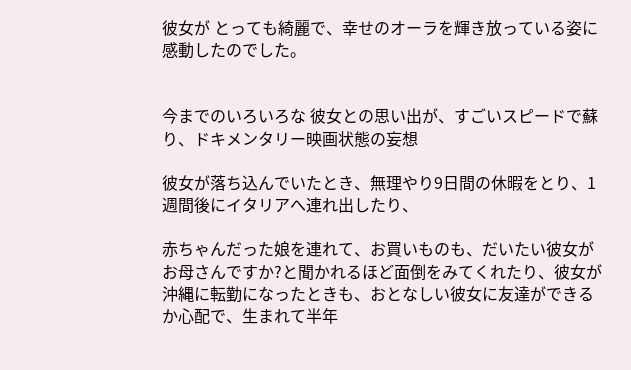彼女が とっても綺麗で、幸せのオーラを輝き放っている姿に  感動したのでした。


今までのいろいろな 彼女との思い出が、すごいスピードで蘇り、ドキメンタリー映画状態の妄想

彼女が落ち込んでいたとき、無理やり9日間の休暇をとり、1週間後にイタリアへ連れ出したり、

赤ちゃんだった娘を連れて、お買いものも、だいたい彼女がお母さんですか?と聞かれるほど面倒をみてくれたり、彼女が沖縄に転勤になったときも、おとなしい彼女に友達ができるか心配で、生まれて半年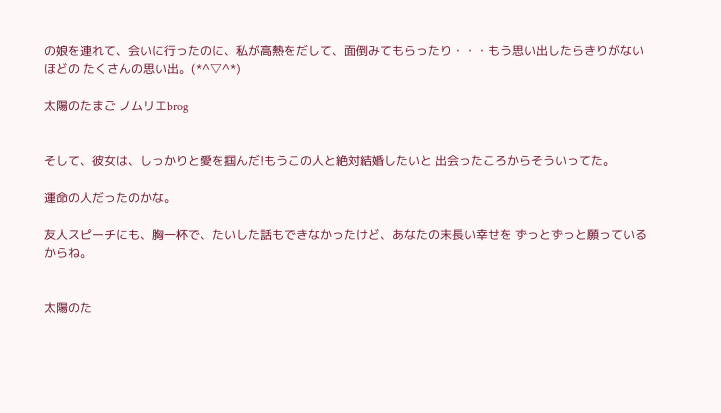の娘を連れて、会いに行ったのに、私が高熱をだして、面倒みてもらったり・・・もう思い出したらきりがないほどの たくさんの思い出。(*^▽^*)

太陽のたまご ノムリエbrog


そして、彼女は、しっかりと愛を掴んだ!もうこの人と絶対結婚したいと 出会ったころからそういってた。

運命の人だったのかな。

友人スピーチにも、胸一杯で、たいした話もできなかったけど、あなたの末長い幸せを ずっとずっと願っているからね。


太陽のた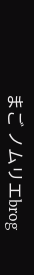まご ノムリエbrog